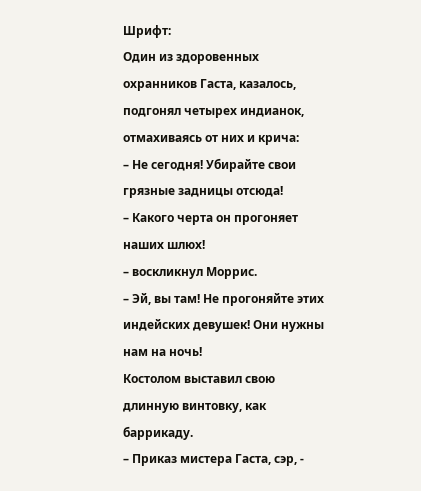Шрифт:
Один из здоровенных охранников Гаста, казалось, подгонял четырех индианок, отмахиваясь от них и крича:
– Не сегодня! Убирайте свои грязные задницы отсюда!
– Какого черта он прогоняет наших шлюх!
– воскликнул Моррис.
– Эй, вы там! Не прогоняйте этих индейских девушек! Они нужны нам на ночь!
Костолом выставил свою длинную винтовку, как баррикаду.
– Приказ мистера Гаста, сэр, -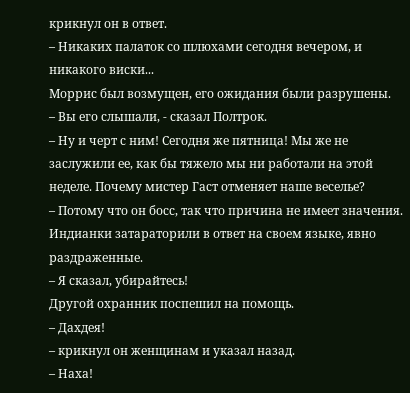крикнул он в ответ.
– Никаких палаток со шлюхами сегодня вечером, и никакого виски...
Моррис был возмущен, его ожидания были разрушены.
– Вы его слышали, - сказал Полтрок.
– Ну и черт с ним! Сегодня же пятница! Мы же не заслужили ее, как бы тяжело мы ни работали на этой неделе. Почему мистер Гаст отменяет наше веселье?
– Потому что он босс, так что причина не имеет значения.
Индианки затараторили в ответ на своем языке, явно раздраженные.
– Я сказал, убирайтесь!
Другой охранник поспешил на помощь.
– Дахдея!
– крикнул он женщинам и указал назад.
– Наха!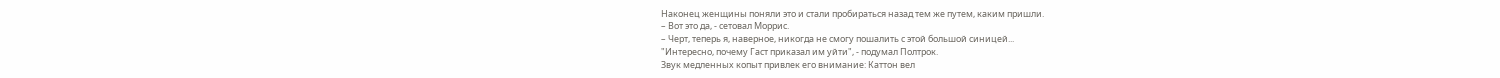Наконец женщины поняли это и стали пробираться назад тем же путем, каким пришли.
– Вот это да, - сетовал Моррис.
– Черт, теперь я, наверное, никогда не смогу пошалить с этой большой синицей...
"Интересно, почему Гаст приказал им уйти", - подумал Полтрок.
Звук медленных копыт привлек его внимание: Каттон вел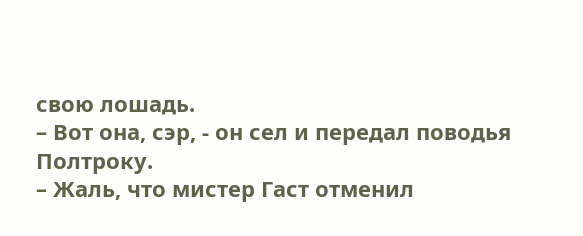свою лошадь.
– Вот она, сэр, - он сел и передал поводья Полтроку.
– Жаль, что мистер Гаст отменил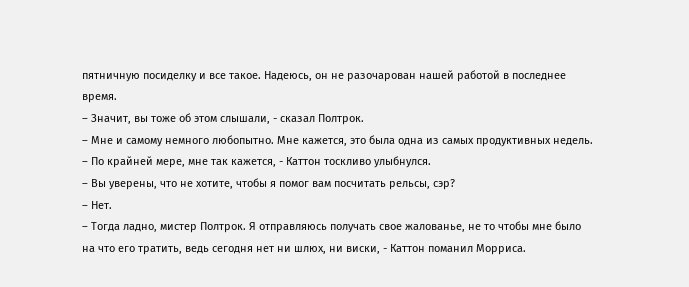пятничную посиделку и все такое. Надеюсь, он не разочарован нашей работой в последнее время.
– Значит, вы тоже об этом слышали, - сказал Полтрок.
– Мне и самому немного любопытно. Мне кажется, это была одна из самых продуктивных недель.
– По крайней мере, мне так кажется, - Каттон тоскливо улыбнулся.
– Вы уверены, что не хотите, чтобы я помог вам посчитать рельсы, сэр?
– Нет.
– Тогда ладно, мистер Полтрок. Я отправляюсь получать свое жалованье, не то чтобы мне было на что его тратить, ведь сегодня нет ни шлюх, ни виски, - Каттон поманил Морриса.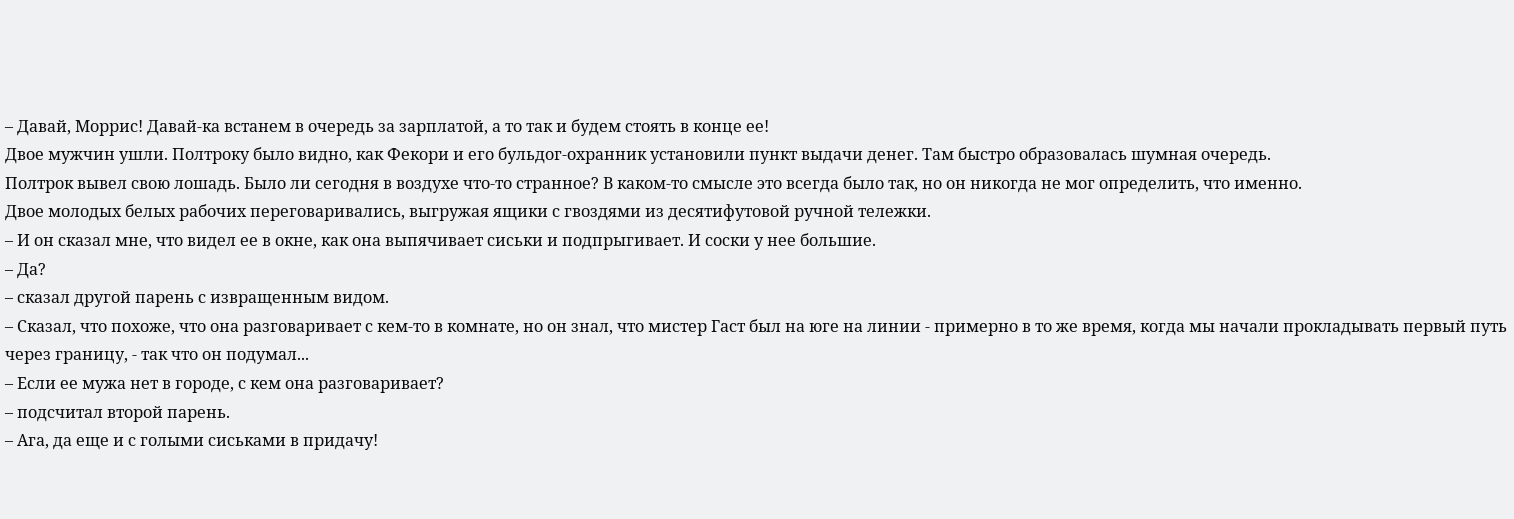– Давай, Моррис! Давай-ка встанем в очередь за зарплатой, а то так и будем стоять в конце ее!
Двое мужчин ушли. Полтроку было видно, как Фекори и его бульдог-охранник установили пункт выдачи денег. Там быстро образовалась шумная очередь.
Полтрок вывел свою лошадь. Было ли сегодня в воздухе что-то странное? В каком-то смысле это всегда было так, но он никогда не мог определить, что именно.
Двое молодых белых рабочих переговаривались, выгружая ящики с гвоздями из десятифутовой ручной тележки.
– И он сказал мне, что видел ее в окне, как она выпячивает сиськи и подпрыгивает. И соски у нее большие.
– Да?
– сказал другой парень с извращенным видом.
– Сказал, что похоже, что она разговаривает с кем-то в комнате, но он знал, что мистер Гаст был на юге на линии - примерно в то же время, когда мы начали прокладывать первый путь через границу, - так что он подумал...
– Если ее мужа нет в городе, с кем она разговаривает?
– подсчитал второй парень.
– Ага, да еще и с голыми сиськами в придачу!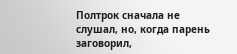Полтрок сначала не слушал, но, когда парень заговорил,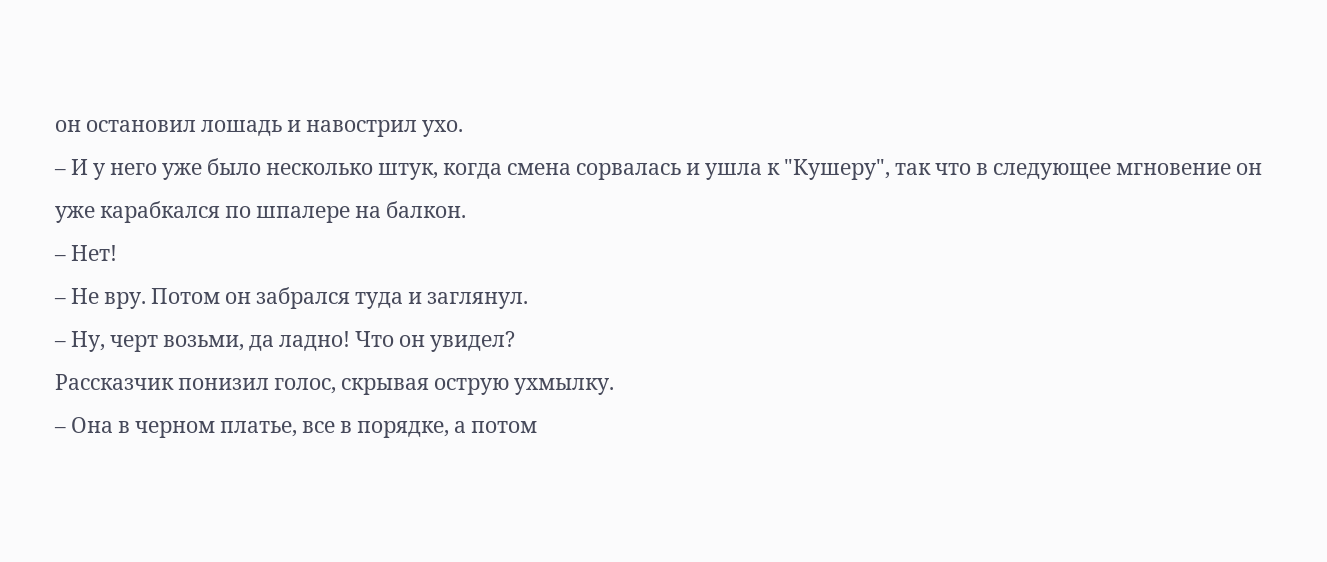он остановил лошадь и навострил ухо.
– И у него уже было несколько штук, когда смена сорвалась и ушла к "Кушеру", так что в следующее мгновение он уже карабкался по шпалере на балкон.
– Нет!
– Не вру. Потом он забрался туда и заглянул.
– Ну, черт возьми, да ладно! Что он увидел?
Рассказчик понизил голос, скрывая острую ухмылку.
– Она в черном платье, все в порядке, а потом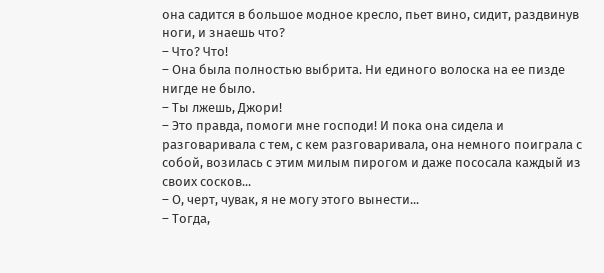она садится в большое модное кресло, пьет вино, сидит, раздвинув ноги, и знаешь что?
– Что? Что!
– Она была полностью выбрита. Ни единого волоска на ее пизде нигде не было.
– Ты лжешь, Джори!
– Это правда, помоги мне господи! И пока она сидела и разговаривала с тем, с кем разговаривала, она немного поиграла с собой, возилась с этим милым пирогом и даже пососала каждый из своих сосков...
– О, черт, чувак, я не могу этого вынести...
– Тогда,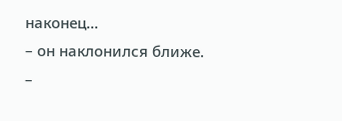наконец...
– он наклонился ближе.
–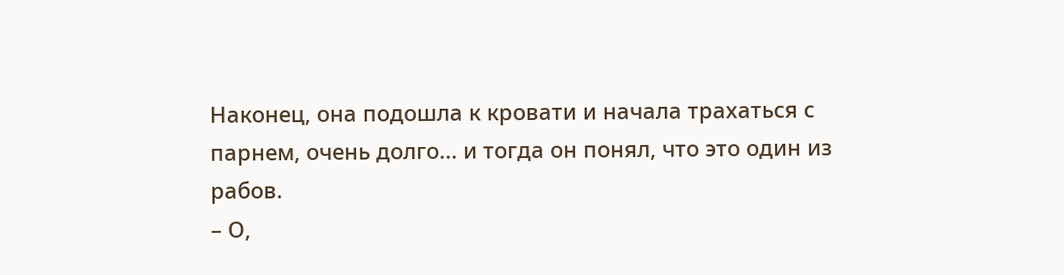Наконец, она подошла к кровати и начала трахаться с парнем, очень долго... и тогда он понял, что это один из рабов.
– О,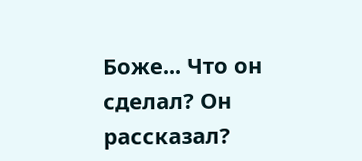Боже... Что он сделал? Он рассказал?